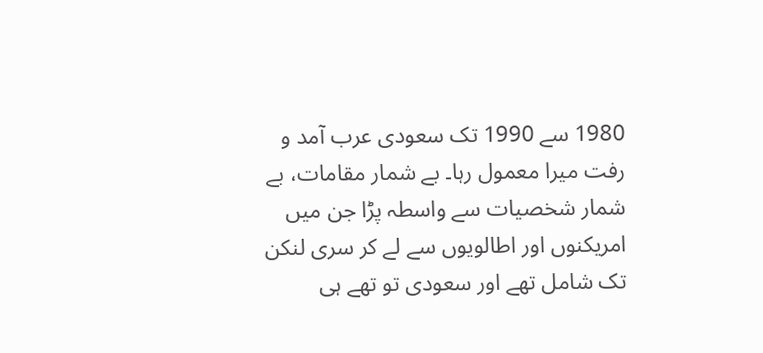1980 سے 1990 تک سعودی عرب آمد و رفت میرا معمول رہا۔ بے شمار مقامات، بے شمار شخصیات سے واسطہ پڑا جن میں امریکنوں اور اطالویوں سے لے کر سری لنکن تک شامل تھے اور سعودی تو تھے ہی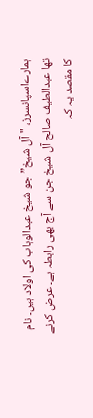ہمارےاسپانسرز، "آل شیخ” جو شیخ عبدالوہاب کی اولاد ہیں۔ نام تھا عبدالطیف صالح آل شیخ جن سے آج بھی رابطہ ہے۔ عرض کرنے کا مقصد یہ کہ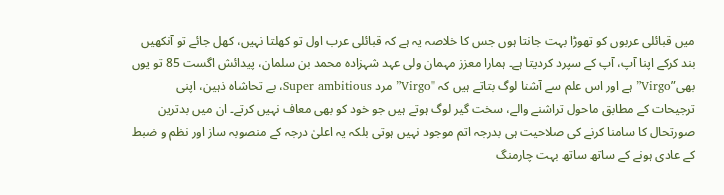میں قبائلی عربوں کو تھوڑا بہت جانتا ہوں جس کا خلاصہ یہ ہے کہ قبائلی عرب اول تو کھلتا نہیں، کھل جائے تو آنکھیں بند کرکے اپنا آپ، آپ کے سپرد کردیتا ہے۔ ہمارا معزز مہمان ولی عہد شہزادہ محمد بن سلمان، پیدائش اگست 85 تو یوں بھی”Virgo” ہے اور اس علم سے آشنا لوگ بتاتے ہیں کہ "Virgo” مرد Super ambitious، بے تحاشاہ ذہین، اپنی ترجیحات کے مطابق ماحول تراشنے والے، سخت گیر لوگ ہوتے ہیں جو خود کو بھی معاف نہیں کرتے۔ ان میں بدترین صورتحال کا سامنا کرنے کی صلاحیت ہی بدرجہ اتم موجود نہیں ہوتی بلکہ یہ اعلیٰ درجہ کے منصوبہ ساز اور نظم و ضبط کے عادی ہونے کے ساتھ ساتھ بہت چارمنگ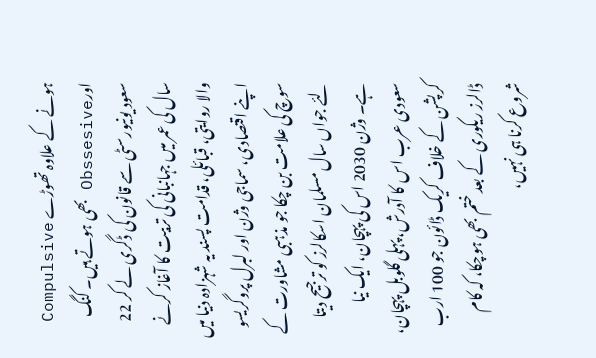ہونے کے علاوہ تھوڑے Compulsive اورObssesive بھی ہوتے ہیں۔ کنگ سعود یونیورسٹی سے قانون کی ڈگری لے کر 22 سال کی عمر میں جہانبانی کی تربیت کا آغاز کرنے والا روایتی، قبائلی، قدامت پسند یہ شہزادہ دنیا میں اپنے اقتصادی، سماجی وژن اور لبرل پروگریسو سوچ کی علامت بن چکا جو مذہبی مشاورت کے لئے جواں سال مسلمان اسکالرز کو ترجیح دیتا ہے۔ وژن 2030 اس کی پہچان، ایک نیا سعودی عرب اس کا آدرش، پہلی گلوبل پہچان، کرپشن کے خلاف کریک ڈائون جو 100 ارب ڈالرز ریکوری کے بعد ختم بھی ہوچکا، کہ کام شروع کرنا ہی نہیں،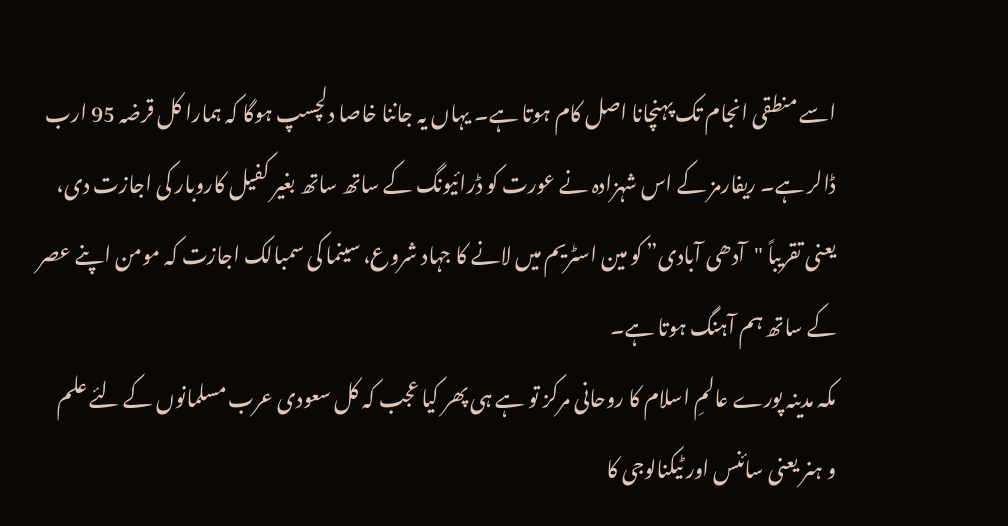اسے منطقی انجام تک پہنچانا اصل کام ہوتا ہے۔ یہاں یہ جاننا خاصا دلچسپ ہوگا کہ ہمارا کل قرضہ 95 ارب ڈالر ہے۔ ریفارمز کے اس شہزادہ نے عورت کو ڈرائیونگ کے ساتھ ساتھ بغیر کفیل کاروبار کی اجازت دی، یعنی تقریباً "آدھی آبادی” کو مین اسٹریم میں لانے کا جہاد شروع، سینما کی سمبالک اجازت کہ مومن اپنے عصر کے ساتھ ہم آہنگ ہوتا ہے۔
مکہ مدینہ پورے عالمِ اسلام کا روحانی مرکز تو ہے ہی پھر کیا عجب کہ کل سعودی عرب مسلمانوں کے لئے علم و ہنر یعنی سائنس اور ٹیکنالوجی کا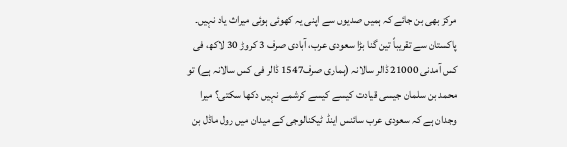مرکز بھی بن جائے کہ ہمیں صدیوں سے اپنی یہ کھوئی ہوئی میراث یاد نہیں۔ پاکستان سے تقریباً تین گنا بڑا سعودی عرب، آبادی صرف 3 کروڑ 30 لاکھ، فی کس آمدنی 21000 ڈالر سالانہ (ہماری صرف1547 ڈالر فی کس سالانہ ہے) تو محمد بن سلمان جیسی قیادت کیسے کیسے کرشمے نہیں دکھا سکتی؟ میرا وجدان ہے کہ سعودی عرب سائنس اینڈ ٹیکنالوجی کے میدان میں رول ماڈل بن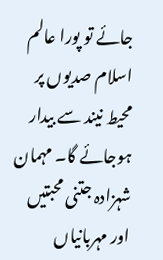جائے تو پورا عالم اسلام صدیوں پر محیط نیند سے بیدار ہوجائے گا۔ مہمان شہزادہ جتنی محبتیں اور مہربانیاں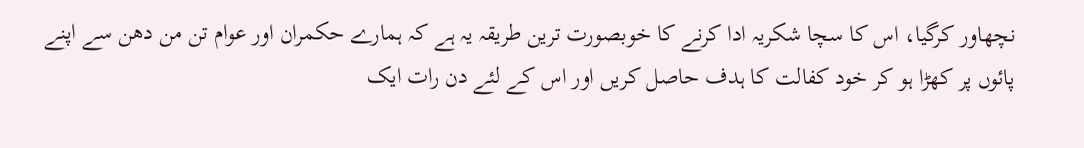نچھاور کرگیا، اس کا سچا شکریہ ادا کرنے کا خوبصورت ترین طریقہ یہ ہے کہ ہمارے حکمران اور عوام تن من دھن سے اپنے پائوں پر کھڑا ہو کر خود کفالت کا ہدف حاصل کریں اور اس کے لئے دن رات ایک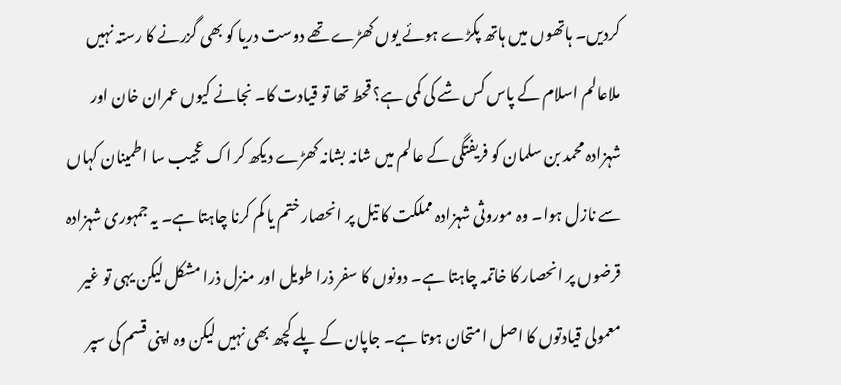کردیں۔ ہاتھوں میں ہاتھ پکڑے ہوئے یوں کھڑے تھے دوست دریا کو بھی گزرنے کا رستہ نہیں ملاعالم اسلام کے پاس کس شے کی کمی ہے؟ قحط تھا تو قیادت کا۔ نجانے کیوں عمران خان اور شہزادہ محمد بن سلمان کو فریفتگی کے عالم میں شانہ بشانہ کھڑے دیکھ کر اک عجیب سا اطمینان کہاں سے نازل ہوا۔ وہ موروثی شہزادہ مملکت کا تیل پر انحصار ختم یا کم کرنا چاہتا ہے۔ یہ جمہوری شہزادہ قرضوں پر انحصار کا خاتمہ چاہتا ہے۔ دونوں کا سفر ذرا طویل اور منزل ذرا مشکل لیکن یہی تو غیر معمولی قیادتوں کا اصل امتحان ہوتا ہے۔ جاپان کے پلے کچھ بھی نہیں لیکن وہ اپنی قسم کی سپر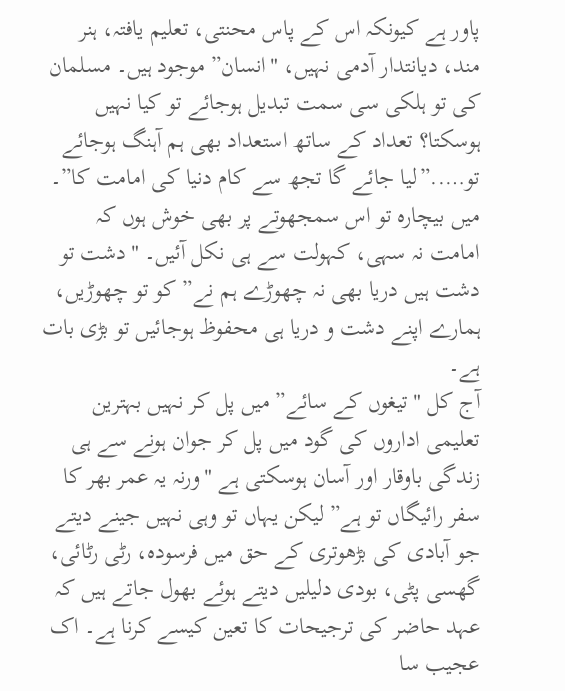پاور ہے کیونکہ اس کے پاس محنتی، تعلیم یافتہ، ہنر مند، دیانتدار آدمی نہیں، "انسان” موجود ہیں۔ مسلمان کی تو ہلکی سی سمت تبدیل ہوجائے تو کیا نہیں ہوسکتا؟ تعداد کے ساتھ استعداد بھی ہم آہنگ ہوجائے تو…..”لیا جائے گا تجھ سے کام دنیا کی امامت کا”۔ میں بیچارہ تو اس سمجھوتے پر بھی خوش ہوں کہ امامت نہ سہی، کہولت سے ہی نکل آئیں۔ "دشت تو دشت ہیں دریا بھی نہ چھوڑے ہم نے” کو تو چھوڑیں، ہمارے اپنے دشت و دریا ہی محفوظ ہوجائیں تو بڑی بات ہے۔
آج کل "تیغوں کے سائے” میں پل کر نہیں بہترین تعلیمی اداروں کی گود میں پل کر جوان ہونے سے ہی زندگی باوقار اور آسان ہوسکتی ہے "ورنہ یہ عمر بھر کا سفر رائیگاں تو ہے” لیکن یہاں تو وہی نہیں جینے دیتے جو آبادی کی بڑھوتری کے حق میں فرسودہ، رٹی رٹائی، گھسی پٹی، بودی دلیلیں دیتے ہوئے بھول جاتے ہیں کہ عہد حاضر کی ترجیحات کا تعین کیسے کرنا ہے۔ اک عجیب سا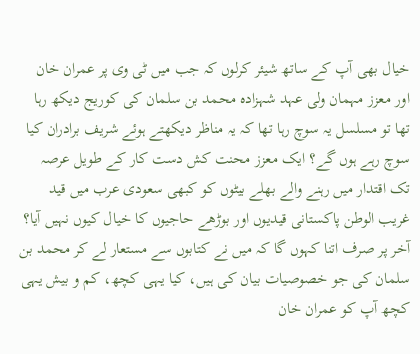خیال بھی آپ کے ساتھ شیئر کرلوں کہ جب میں ٹی وی پر عمران خان اور معزز مہمان ولی عہد شہزادہ محمد بن سلمان کی کوریج دیکھ رہا تھا تو مسلسل یہ سوچ رہا تھا کہ یہ مناظر دیکھتے ہوئے شریف برادران کیا سوچ رہے ہوں گے؟ ایک معزز محنت کش دست کار کے طویل عرصہ تک اقتدار میں رہنے والے بھلے بیٹوں کو کبھی سعودی عرب میں قید غریب الوطن پاکستانی قیدیوں اور بوڑھے حاجیوں کا خیال کیوں نہیں آیا؟ آخر پر صرف اتنا کہوں گا کہ میں نے کتابوں سے مستعار لے کر محمد بن سلمان کی جو خصوصیات بیان کی ہیں، کیا یہی کچھ، کم و بیش یہی کچھ آپ کو عمران خان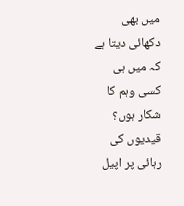میں بھی دکھائی دیتا ہے کہ میں ہی کسی وہم کا شکار ہوں؟ قیدیوں کی رہائی پر اپیل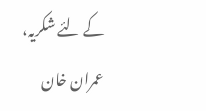کے لئے شکریہ، عمران خان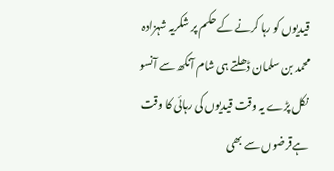قیدیوں کو رہا کرنے کے حکم پر شکریہ شہزادہ محمد بن سلمان ڈھلتے ہی شام آنکھ سے آنسو نکل پڑے یہ وقت قیدیوں کی رہائی کا وقت ہےقرضوں سے بھی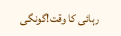رہائی کا وقت!گونگی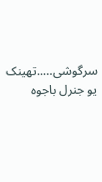سرگوشی…..تھینک یو جنرل باجوہ